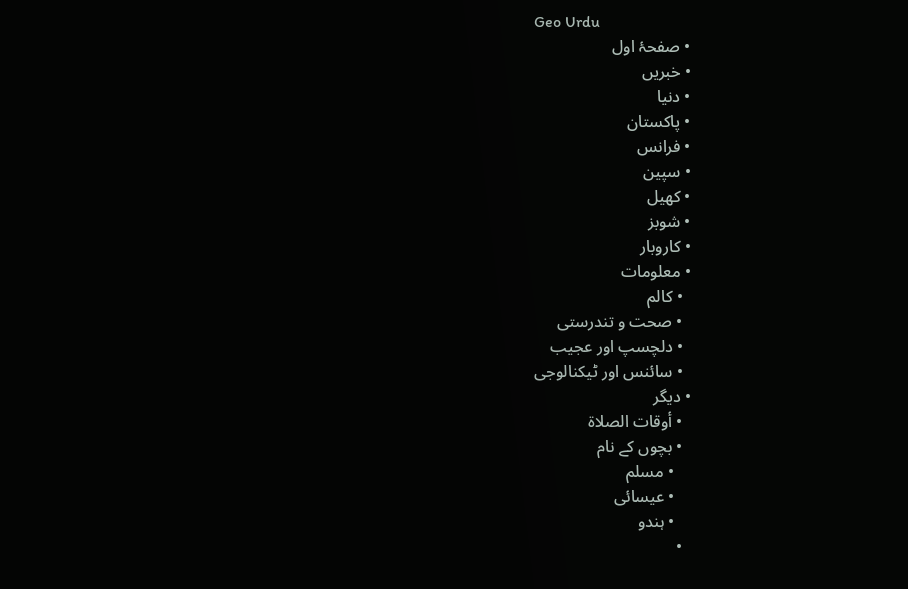Geo Urdu
  • صفحۂ اول
  • خبریں
  • دنیا
  • پاکستان
  • فرانس
  • سپین
  • کھیل
  • شوبز
  • کاروبار
  • معلومات
    • کالم
    • صحت و تندرستی
    • دلچسپ اور عجیب
    • سائنس اور ٹیکنالوجی
  • دیگر
    • أوقات الصلاة
    • بچوں کے نام
      • مسلم
      • عیسائی
      • ہندو
    •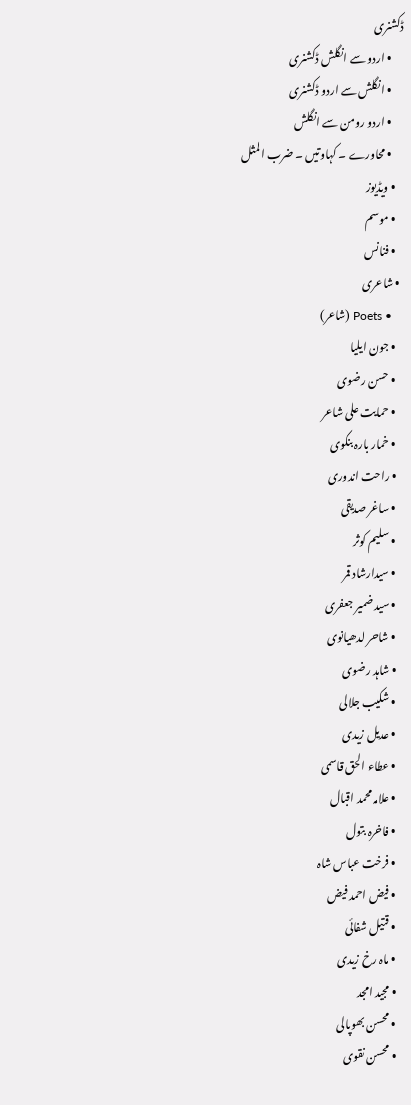ڈکشنری
      • اردو سے انگلش ڈکشنری
      • انگلش سے اردو ڈکشنری
      • اردو رومن سے انگلش
      • محاورے ۔ کہاوتیں ۔ ضرب المثل
    • ویڈیوز
    • موسم
    • فنانس
  • شاعری
    • Poets (شاعر)
    • جون ایلیا
    • حسن رضوی
    • حمایت علی شاعر
    • خمار بارہ بنکوی
    • راحت اندوری
    • ساغر صدیقی
    • سلیم کوثر
    • سیدارشاد قمر
    • سید ضمیر جعفری
    • شاحر لدھیانوی
    • شاہد رضوی
    • شکیب جلالی
    • عدیل زیدی
    • عطاء الحق قاسمی
    • علامہ محمد اقبال
    • فاخرہ بتول
    • فرخت عباس شاہ
    • فیض احمد فیض
    • قتیل شفائی
    • ماہ رخ زیدی
    • مجید امجد
    • محسن بھوپالی
    • محسن نقوی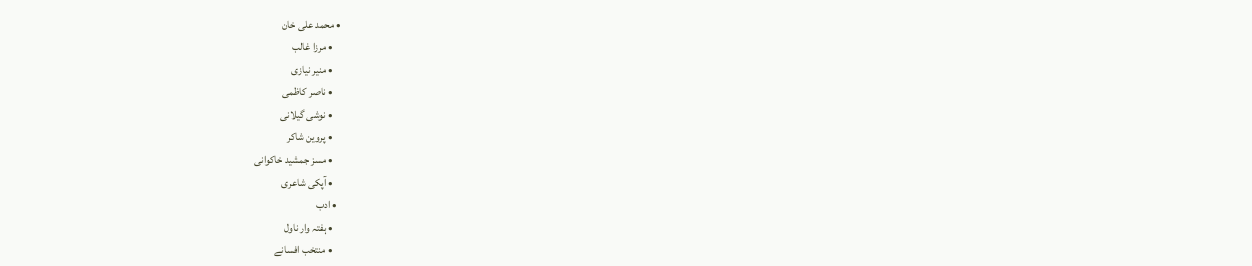• محمد علی خان
    • مرزا غالب
    • منیر نیازی
    • ناصر کاظمی
    • نوشی گیلانی
    • پروین شاکر
    • مسز جمشید خاکوانی
    • آپکی شاعری
  • ادب
    • ہفتہ وار ناول
    • منتخب افسانے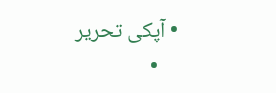• آپکی تحریر
    •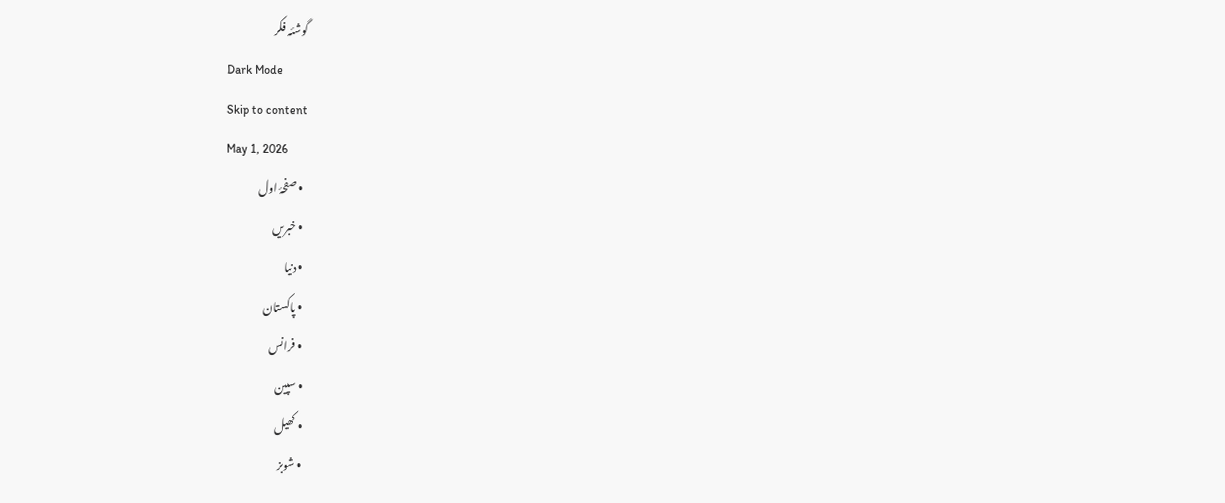گوشئہ فکر
Dark Mode
Skip to content
May 1, 2026
  • صفحۂ اول
  • خبریں
  • دنیا
  • پاکستان
  • فرانس
  • سپین
  • کھیل
  • شوبز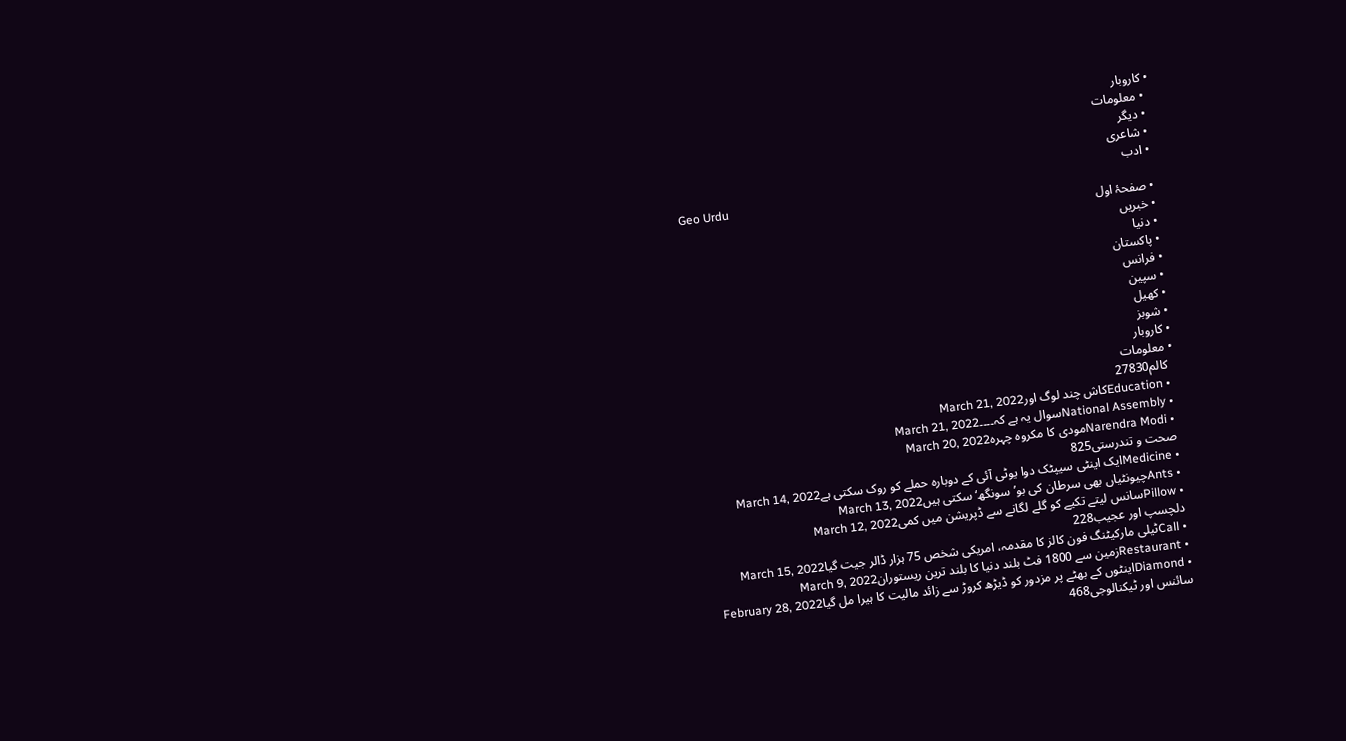• کاروبار
  • معلومات
  • دیگر
  • شاعری
  • ادب
Geo Urdu
  • صفحۂ اول
  • خبریں
  • دنیا
  • پاکستان
  • فرانس
  • سپین
  • کھیل
  • شوبز
  • کاروبار
  • معلومات
    کالم27830
    • Educationکاش چند لوگ اورMarch 21, 2022
    • National Assemblyسوال یہ ہے کہ۔۔۔۔March 21, 2022
    • Narendra Modiمودی کا مکروہ چہرہMarch 20, 2022
    صحت و تندرستی825
    • Medicineایک اینٹی سیپٹک دوا یوٹی آئی کے دوبارہ حملے کو روک سکتی ہےMarch 14, 2022
    • Antsچیونٹیاں بھی سرطان کی بو’سونگھ‘ سکتی ہیںMarch 13, 2022
    • Pillowسانس لیتے تکیے کو گلے لگانے سے ڈپریشن میں کمیMarch 12, 2022
    دلچسپ اور عجیب228
    • Callٹیلی مارکیٹنگ فون کالز کا مقدمہ، امریکی شخص 75 ہزار ڈالر جیت گیاMarch 15, 2022
    • Restaurantزمین سے 1800 فٹ بلند دنیا کا بلند ترین ریستورانMarch 9, 2022
    • Diamondاینٹوں کے بھٹے پر مزدور کو ڈیڑھ کروڑ سے زائد مالیت کا ہیرا مل گیاFebruary 28, 2022
    سائنس اور ٹیکنالوجی468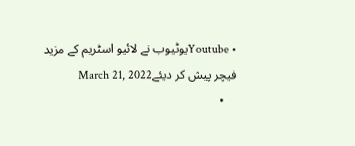• Youtubeیوٹیوب نے لائیو اسٹریم کے مزید فیچر پیش کر دیئےMarch 21, 2022
    •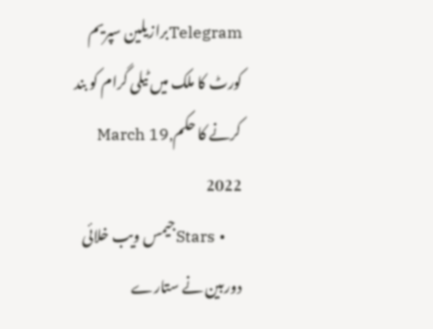Telegramبرازیلین سپریم کورٹ کا ملک میں ٹیلی گرام کو بند کرنے کا حکمMarch 19, 2022
    • Starsجیمس ویب خلائی دوربین نے ستارے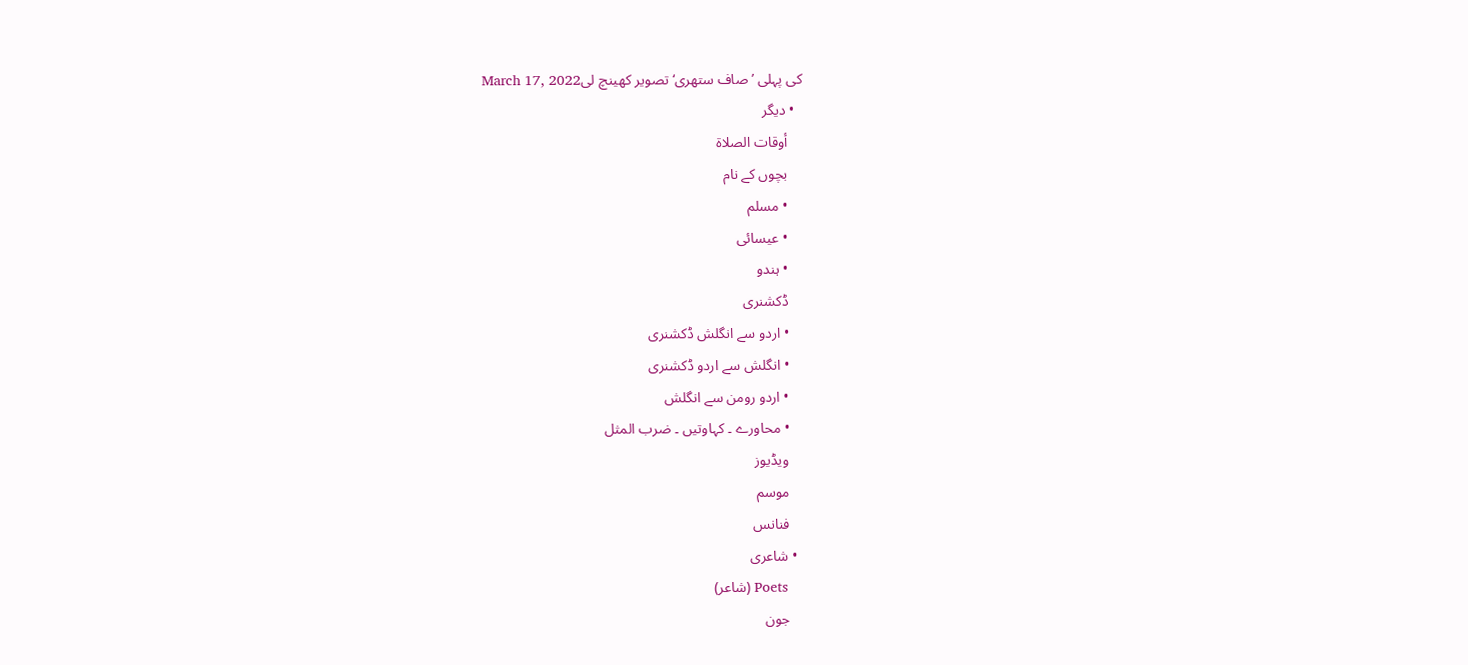کی پہلی ’صاف ستھری‘ تصویر کھینچ لیMarch 17, 2022
  • دیگر
    أوقات الصلاة
    بچوں کے نام
    • مسلم
    • عیسائی
    • ہندو
    ڈکشنری
    • اردو سے انگلش ڈکشنری
    • انگلش سے اردو ڈکشنری
    • اردو رومن سے انگلش
    • محاورے ۔ کہاوتیں ۔ ضرب المثل
    ویڈیوز
    موسم
    فنانس
  • شاعری
    Poets (شاعر)
    جون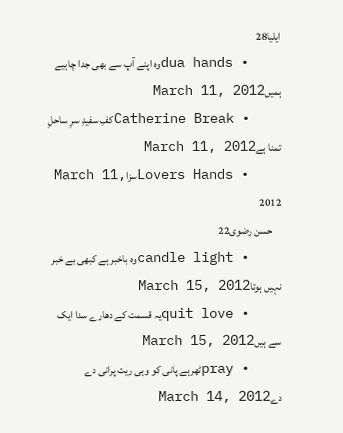ایلیا28
    • dua handsوہ اپنے آپ سے بھی جدا چاہیے ہمیںMarch 11, 2012
    • Catherine Breakکفِ سفیدِ سرِ ساحلِ تمنا ہےMarch 11, 2012
    • Lovers HandsسزاMarch 11, 2012
    حسن رضوی22
    • candle lightوہ باخبر ہے کبھی بے خبر نہیں ہوتاMarch 15, 2012
    • quit loveیہ قسمت کے دھارے سدا ایک سے ہیںMarch 15, 2012
    • prayٹھرہے پانی کو وہی ریت پرانی دے دےMarch 14, 2012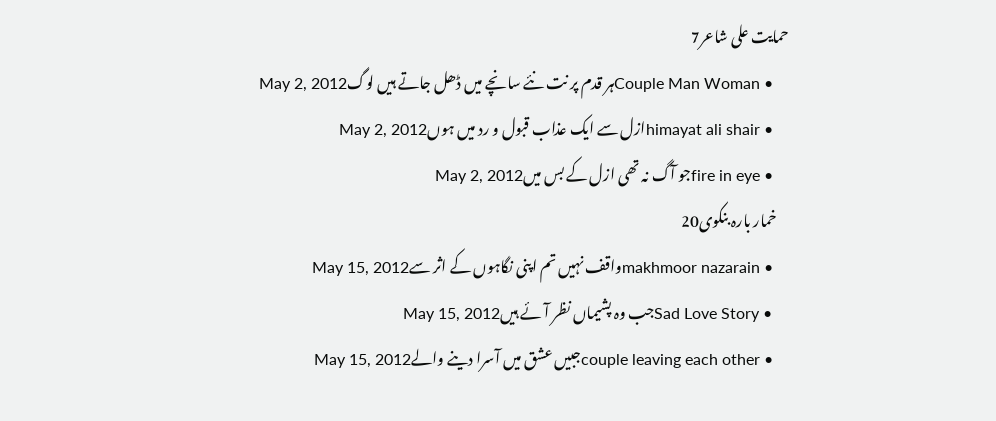حمایت علی شاعر7
    • Couple Man Womanہر قدم پر نت نئے سانچے میں ڈھل جاتے ہیں لوگMay 2, 2012
    • himayat ali shairازل سے ایک عذاب قبول و رد میں ہوںMay 2, 2012
    • fire in eyeجو آگ نہ تھی ازل کے بس میںMay 2, 2012
    خمار بارہ بنکوی20
    • makhmoor nazarainواقف نہیں تم اپنی نگاہوں کے اثر سےMay 15, 2012
    • Sad Love Storyجب وہ پشیماں نظر آئے ہیںMay 15, 2012
    • couple leaving each otherجبیں عشق میں آسرا دینے والےMay 15, 2012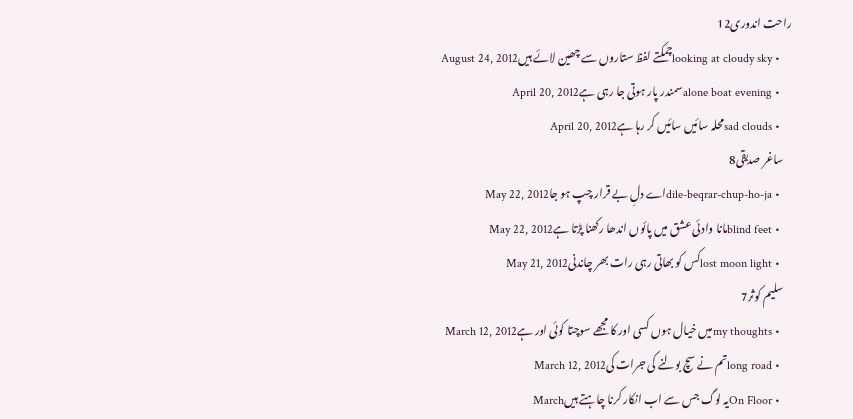راحت اندوری12
    • looking at cloudy skyچمکتے لفظ ستاروں سے چھین لائے ہیںAugust 24, 2012
    • alone boat eveningسمندر پار ہوتی جا رہی ہےApril 20, 2012
    • sad cloudsمحلہ سائیں سائیں کر رہا ہےApril 20, 2012
    ساغر صدیقی8
    • dile-beqrar-chup-ho-jaاے دلِ بے قرار چپ ہو جاMay 22, 2012
    • blind feetمانا وادئی عشق میں پائوں اندھا رکھنا پڑتا ہےMay 22, 2012
    • lost moon lightکس کو بھاتی رہی رات بھر چاندنیMay 21, 2012
    سلیم کوثر7
    • my thoughtsمیں خیال ہوں کسی اور کا مجھے سوچتا کوئی اور ہےMarch 12, 2012
    • long roadتم نے سچ بولنے کی جرات کیMarch 12, 2012
    • On Floorیہ لوگ جس سے اب انکار کرنا چاہتے ہیںMarch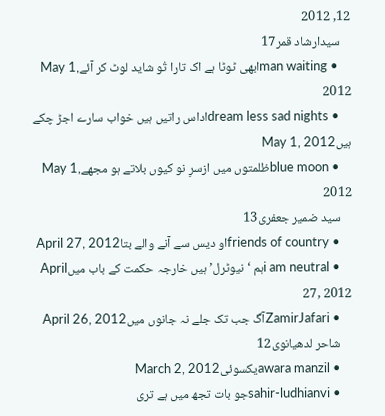12, 2012
    سیدارشاد قمر17
    • man waitingابھی ٹوٹا ہے اک تارا تُو شاید لوٹ کر آئےMay 1, 2012
    • dream less sad nightsاداس راتیں ہیں خواب سارے اجڑ چکے ہیںMay 1, 2012
    • blue moonظلمتوں میں ازسرِ نو کیوں بلاتے ہو مجھےMay 1, 2012
    سید ضمیر جعفری13
    • friends of countryاو دیس سے آنے والے بتاApril 27, 2012
    • i am neutralہم ‘نیوٹرل’ ہیں خارجہ حکمت کے باب میںApril 27, 2012
    • ZamirJafariآگ جب تک جلے نہ جانوں میںApril 26, 2012
    شاحر لدھیانوی12
    • awara manzilیکسوئیMarch 2, 2012
    • sahir-ludhianviجو بات تجھ میں ہے تری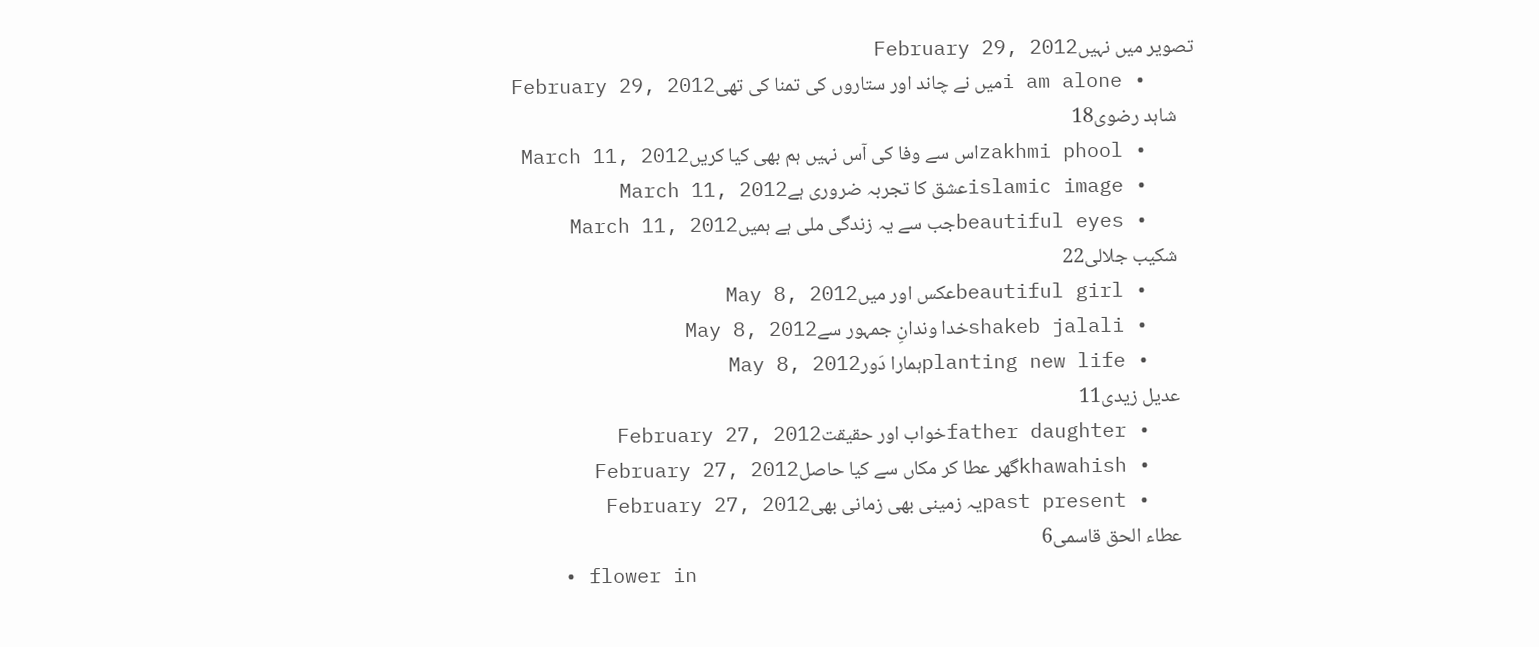تصویر میں نہیںFebruary 29, 2012
    • i am aloneمیں نے چاند اور ستاروں کی تمنا کی تھیFebruary 29, 2012
    شاہد رضوی18
    • zakhmi phoolاس سے وفا کی آس نہیں ہم بھی کیا کریںMarch 11, 2012
    • islamic imageعشق کا تجربہ ضروری ہےMarch 11, 2012
    • beautiful eyesجب سے یہ زندگی ملی ہے ہمیںMarch 11, 2012
    شکیب جلالی22
    • beautiful girlعکس اور میںMay 8, 2012
    • shakeb jalaliخدا وندانِ جمہور سےMay 8, 2012
    • planting new lifeہمارا دَورMay 8, 2012
    عدیل زیدی11
    • father daughterخواب اور حقیقتFebruary 27, 2012
    • khawahishگھر عطا کر مکاں سے کیا حاصلFebruary 27, 2012
    • past presentیہ زمینی بھی زمانی بھیFebruary 27, 2012
    عطاء الحق قاسمی6
    • flower in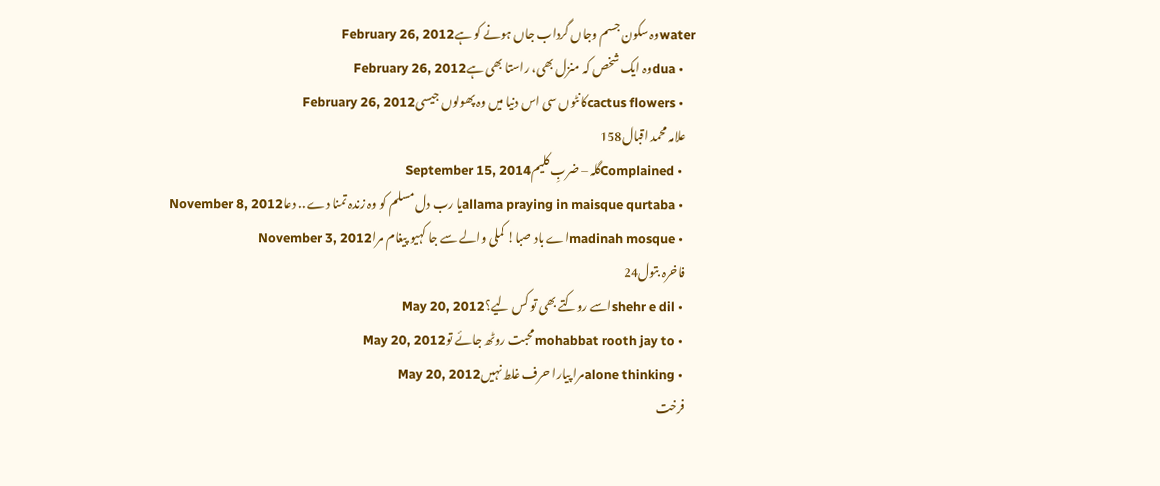waterوہ سکون جسم وجاں گرداب جاں ہونے کو ہےFebruary 26, 2012
    • duaوہ ایک شخص کہ منزل بھی، راستا بھی ہےFebruary 26, 2012
    • cactus flowersکانٹوں سی اس دنیا میں وہ پھولوں جیسیFebruary 26, 2012
    علامہ محمد اقبال158
    • Complainedگلہ – ضربِ کلیمSeptember 15, 2014
    • allama praying in maisque qurtabaیا رب دل مسلم کو وہ زندہ تمنا دے .. دعاNovember 8, 2012
    • madinah mosqueاے باد صبا! کملی والے سے جا کہیو پیغام مراNovember 3, 2012
    فاخرہ بتول24
    • shehr e dilاسے روکتے بھی تو کس لیے؟May 20, 2012
    • mohabbat rooth jay toمحبت روٹھ جائے توMay 20, 2012
    • alone thinkingمرا پیارا حرف غلط نہیںMay 20, 2012
    فرخت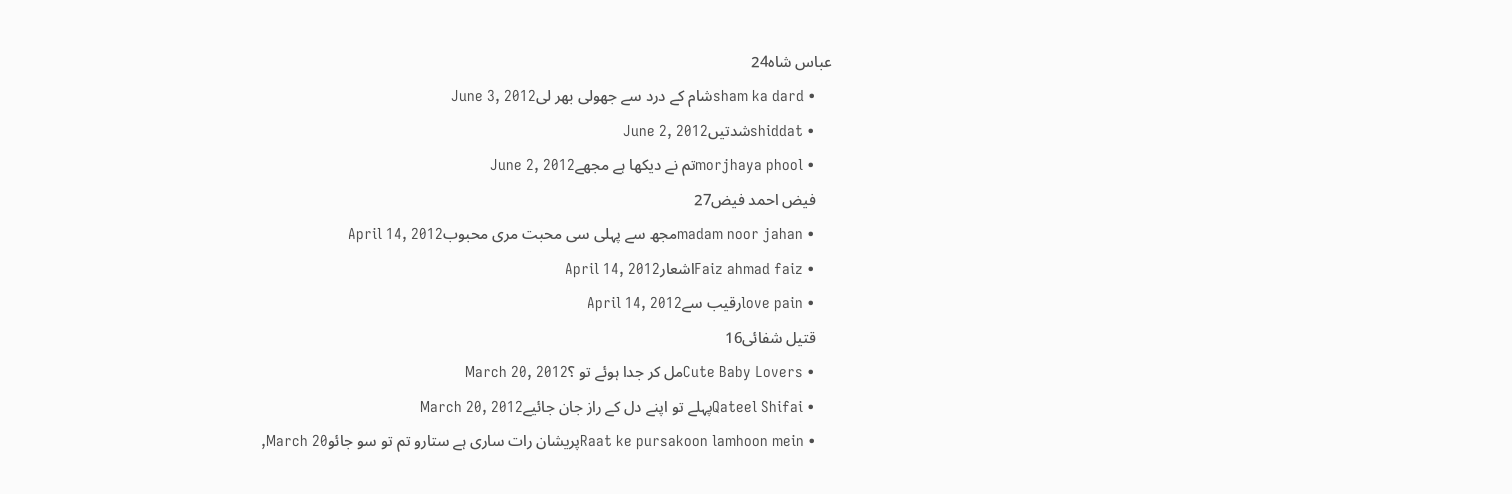عباس شاہ24
    • sham ka dardشام کے درد سے جھولی بھر لیJune 3, 2012
    • shiddatشدتیںJune 2, 2012
    • morjhaya phoolتم نے دیکھا ہے مجھےJune 2, 2012
    فیض احمد فیض27
    • madam noor jahanمجھ سے پہلی سی محبت مری محبوبApril 14, 2012
    • Faiz ahmad faizاشعارApril 14, 2012
    • love painرقیب سےApril 14, 2012
    قتیل شفائی16
    • Cute Baby Loversمل کر جدا ہوئے تو ؟March 20, 2012
    • Qateel Shifaiپہلے تو اپنے دل کے راز جان جائیےMarch 20, 2012
    • Raat ke pursakoon lamhoon meinپریشان رات ساری ہے ستارو تم تو سو جائوMarch 20,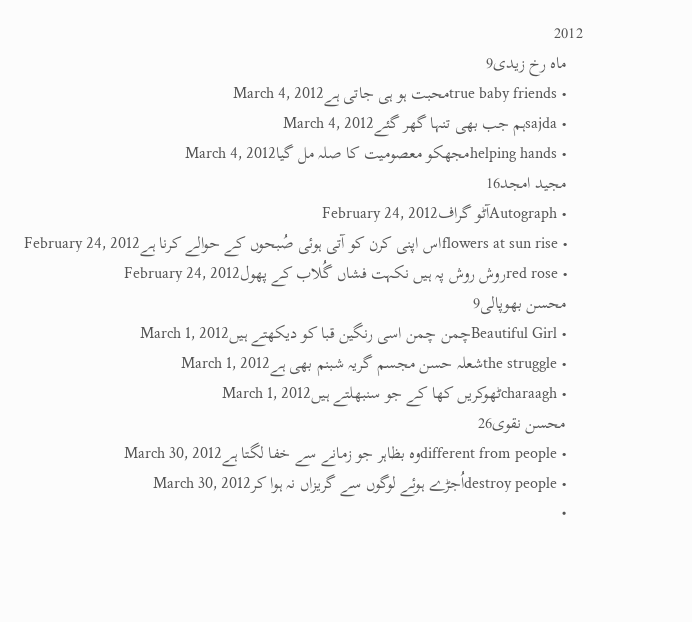2012
    ماہ رخ زیدی9
    • true baby friendsمحبت ہو ہی جاتی ہےMarch 4, 2012
    • sajdaہم جب بھی تنہا گھر گئےMarch 4, 2012
    • helping handsمجھکو معصومیت کا صلہ مل گیاMarch 4, 2012
    مجید امجد16
    • Autographآٹو گرافFebruary 24, 2012
    • flowers at sun riseاس اپنی کرن کو آتی ہوئی صُبحوں کے حوالے کرنا ہےFebruary 24, 2012
    • red roseروش روش پہ ہیں نکہت فشاں گُلاب کے پھولFebruary 24, 2012
    محسن بھوپالی9
    • Beautiful Girlچمن چمن اسی رنگین قبا کو دیکھتے ہیںMarch 1, 2012
    • the struggleشعلہ حسن مجسم گریہ شبنم بھی ہےMarch 1, 2012
    • charaaghٹھوکریں کھا کے جو سنبھلتے ہیںMarch 1, 2012
    محسن نقوی26
    • different from peopleوہ بظاہر جو زمانے سے خفا لگتا ہےMarch 30, 2012
    • destroy peopleاُجڑے ہوئے لوگوں سے گریزاں نہ ہوا کرMarch 30, 2012
    •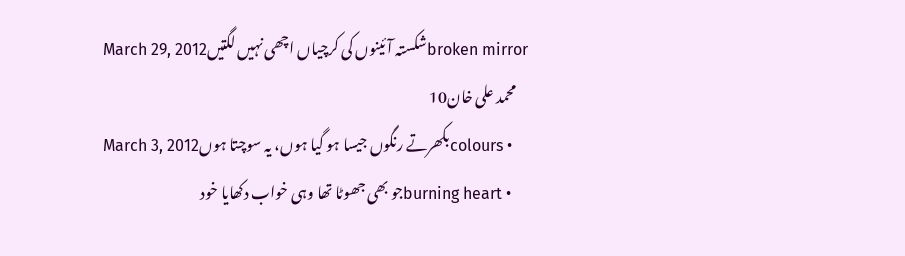broken mirrorشکستہ آئینوں کی کرچیاں اچھی نہیں لگتیںMarch 29, 2012
    محمد علی خان10
    • coloursبکھرتے رنگوں جیسا ہو گیا ہوں، یہ سوچتا ہوںMarch 3, 2012
    • burning heartجو بھی جھوٹا تھا وہی خواب دکھایا خود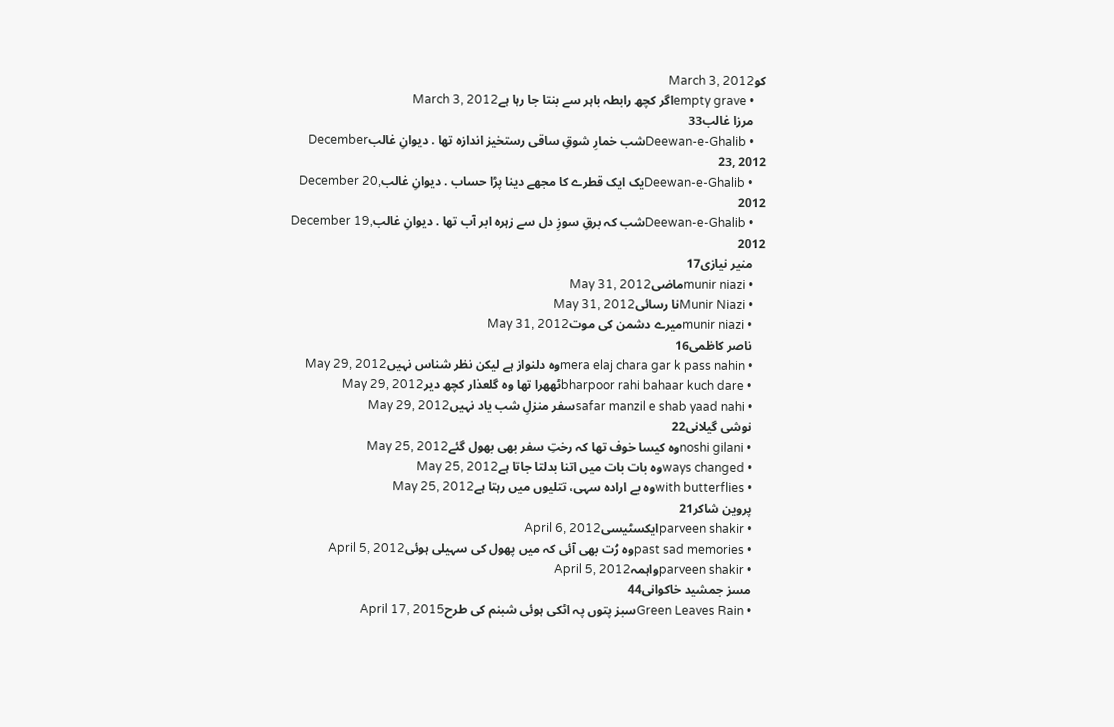کوMarch 3, 2012
    • empty graveاگر کچھ رابطہ باہر سے بنتا جا رہا ہےMarch 3, 2012
    مرزا غالب33
    • Deewan-e-Ghalibشب خمارِ شوقِ ساقی رستخیز اندازہ تھا . دیوانِ غالبDecember 23, 2012
    • Deewan-e-Ghalibیک ایک قطرے کا مجھے دینا پڑا حساب . دیوانِ غالبDecember 20, 2012
    • Deewan-e-Ghalibشب کہ برقِ سوزِ دل سے زہرہ ابر آب تھا . دیوانِ غالبDecember 19, 2012
    منیر نیازی17
    • munir niaziماضیMay 31, 2012
    • Munir Niaziنا رسائیMay 31, 2012
    • munir niaziمیرے دشمن کی موتMay 31, 2012
    ناصر کاظمی16
    • mera elaj chara gar k pass nahinوہ دلنواز ہے لیکن نظر شناس نہیںMay 29, 2012
    • bharpoor rahi bahaar kuch dareٹھھرا تھا وہ گلعذار کچھ دیرMay 29, 2012
    • safar manzil e shab yaad nahiسفر منزلِ شب یاد نہیںMay 29, 2012
    نوشی گیلانی22
    • noshi gilaniوہ کیسا خوف تھا کہ رختِ سفر بھی بھول گئےMay 25, 2012
    • ways changedوہ بات بات میں اتنا بدلتا جاتا ہےMay 25, 2012
    • with butterfliesوہ بے ارادہ سہی، تتلیوں میں رہتا ہےMay 25, 2012
    پروین شاکر21
    • parveen shakirایکسٹیسیApril 6, 2012
    • past sad memoriesوہ رُت بھی آئی کہ میں پھول کی سہیلی ہوئیApril 5, 2012
    • parveen shakirواہمہApril 5, 2012
    مسز جمشید خاکوانی44
    • Green Leaves Rainسبز پتوں پہ اٹکی ہوئی شبنم کی طرحApril 17, 2015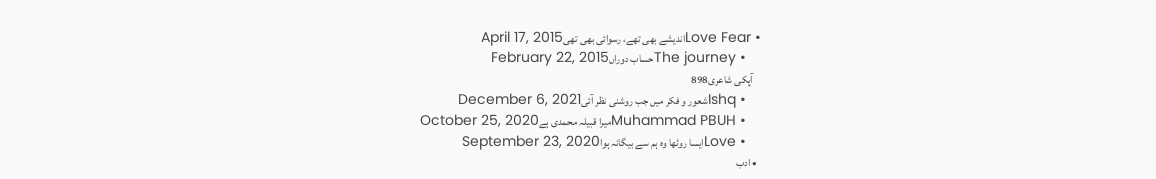• Love Fearاندیشے بھی تھے، رسوائی بھی تھیApril 17, 2015
    • The journeyحساب دوراںFebruary 22, 2015
    آپکی شاعری898
    • Ishqشعور و فکر میں جب روشنی نظر آئیDecember 6, 2021
    • Muhammad PBUHمیرا قبیلہ محمدی ہےOctober 25, 2020
    • Loveایسا روٹھا وہ ہم سے بیگانہ ہواSeptember 23, 2020
  • ادب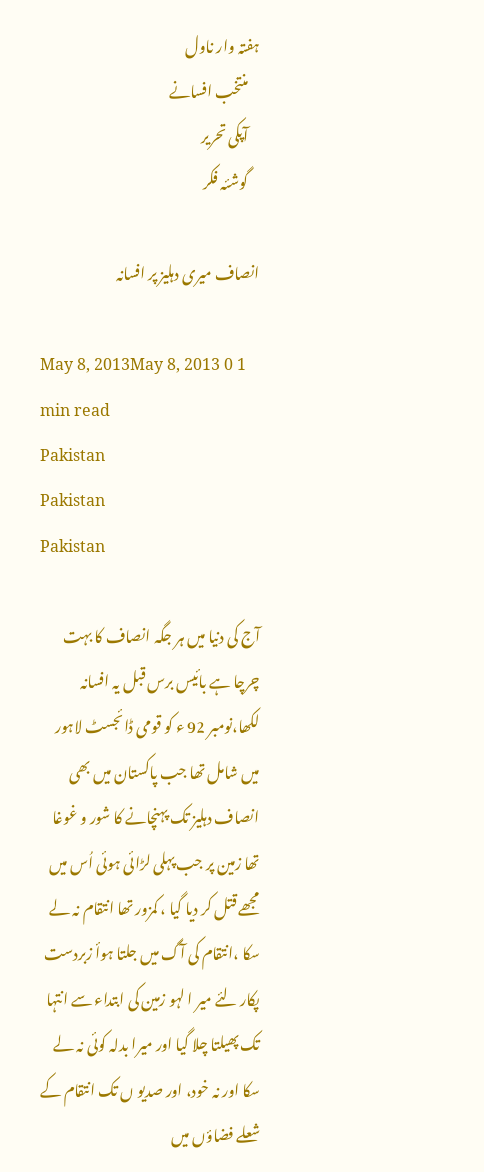ہفتہ وار ناول
    منتخب افسانے
    آپکی تحریر
    گوشئہ فکر

انصاف میری دہلیز پر افسانہ

May 8, 2013May 8, 2013 0 1 min read
Pakistan
Pakistan
Pakistan

آج کی دنیا میں ہر جگہ انصاف کا بہت چرچا ہے بائیس برس قبل یہ افسانہ لکھا،نومبر 92 ء کو قومی ڈائجسٹ لاہور میں شامل تھا جب پاکستان میں بھی انصاف دہلیز تک پہنچانے کا شور و غوغا تھا زمین پر جب پہلی لڑائی ہوئی اُس میں مجھے قتل کر دیا گیا ، کمزور تھا انتقام نہ لے سکا ،انتقام کی آگ میں جلتا ہوأ زبردست پکار لئے میر ا لہو زمین کی ابتداء سے انتہا تک پھیلتا چلا گیا اور میرا بدلہ کوئی نہ لے سکا اور نہ خود، اور صدیو ں تک انتقام کے شعلے فضاؤں میں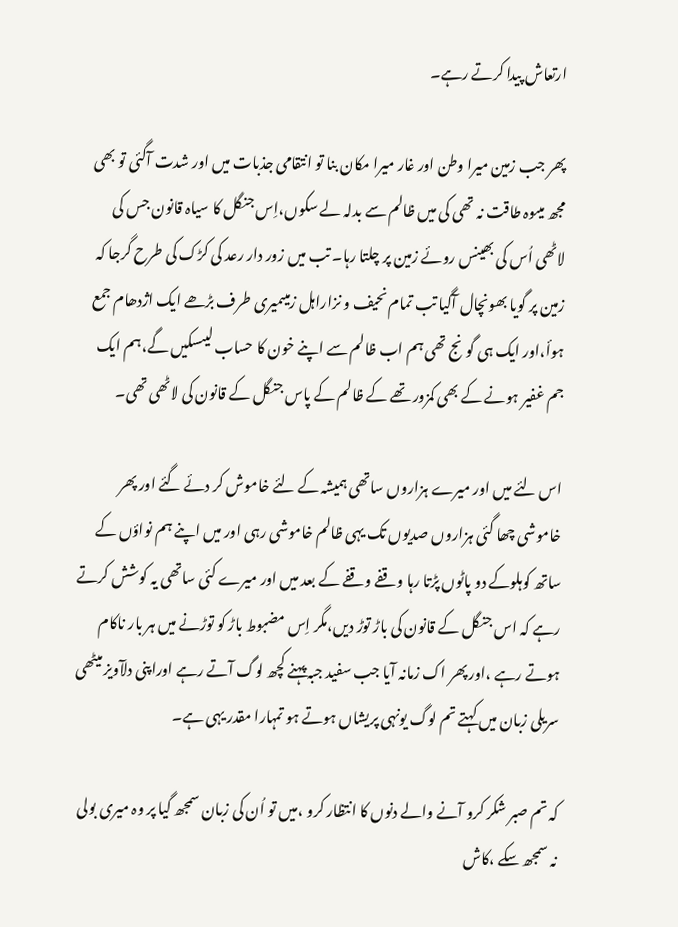ارتعاش پیدا کرتے رہے۔

پھر جب زمین میرا وطن اور غار میرا مکان بنا تو انتقامی جذبات میں اور شدت آگئی تو بھی مجھ میںوہ طاقت نہ تھی کی میں ظالم سے بدلہ لے سکوں،اِس جنگل کا سیاہ قانون جس کی لاٹھی اُس کی بھینس روئے زمین پر چلتا رہا۔ تب میں زور دار رعد کی کڑک کی طرح گرجا کہ زمین پر گویا بھونچال آگیا تب تمام نحیف و نزاراہل زمیںمیری طرف بڑھے ایک اژدھام جمع ہوأ،اور ایک ہی گونج تھی ہم اب ظالم سے اپنے خون کا حساب لیںسکیں گے،ہم ایک جم غفیر ہونے کے بھی کمزور تھے کے ظالم کے پاس جنگل کے قانون کی لاٹھی تھی۔

اس لئے میں اور میرے ہزاروں ساتھی ہمیشہ کے لئے خاموش کر دئے گئے اور پھر خاموشی چھا گئی ہزاروں صدیوں تک یہی ظالم خاموشی رہی اور میں اپنے ہم نواؤں کے ساتھ کوہلوکے دو پاٹوں پڑتا رہا وقفے وقفے کے بعد میں اور میرے کئی ساتھی یہ کوشش کرتے رہے کہ اس جنگل کے قانون کی باڑ توڑ دیں،مگر اِس مضبوط باڑ کو توڑنے میں ہر بار ناکام ہوتے رہے ،اور پھر اک زمانہ آیا جب سفید جبہ پہنے کچھ لوگ آتے رہے اوراپنی دلآویز میٹھی سریلی زبان میں کہتے تم لوگ یونہی پریشاں ہوتے ہو تمہارا مقدر یہی ہے۔

کہ تم صبر شکر کرو آنے والے دنوں کا انتظار کرو ،میں تو اُن کی زبان سمجھ گیا پر وہ میری بولی نہ سمجھ سکے ،کاش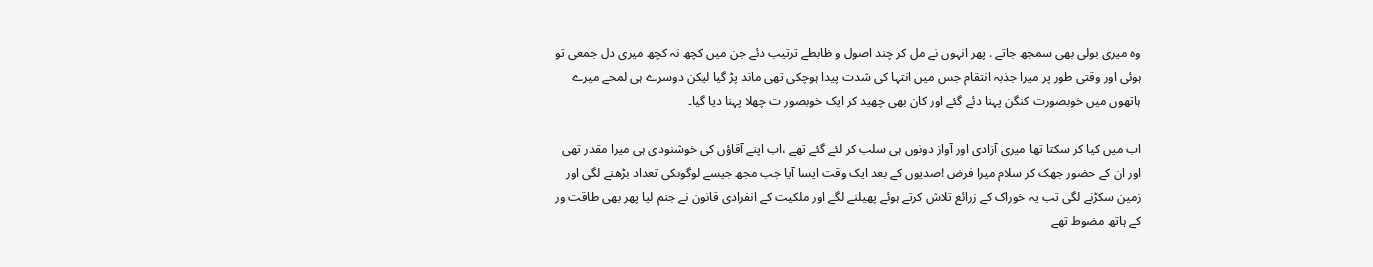وہ میری بولی بھی سمجھ جاتے . پھر انہوں نے مل کر چند اصول و ظابطے ترتیب دئے جن میں کچھ نہ کچھ میری دل جمعی تو ہوئی اور وقتی طور پر میرا جذبہ انتقام جس میں انتہا کی شدت پیدا ہوچکی تھی ماند پڑ گیا لیکن دوسرے ہی لمحے میرے ہاتھوں میں خوبصورت کنگن پہنا دئے گئے اور کان بھی چھید کر ایک خوبصور ت چھلا پہنا دیا گیا۔

اب میں کیا کر سکتا تھا میری آزادی اور آواز دونوں ہی سلب کر لئے گئے تھے ،اب اپنے آقاؤں کی خوشنودی ہی میرا مقدر تھی اور ان کے حضور جھک کر سلام میرا فرض !صدیوں کے بعد ایک وقت ایسا آیا جب مجھ جیسے لوگوںکی تعداد بڑھنے لگی اور زمین سکڑنے لگی تب یہ خوراک کے زرائع تلاش کرتے ہوئے پھیلنے لگے اور ملکیت کے انفرادی قانون نے جنم لیا پھر بھی طاقت ور کے ہاتھ مضوط تھے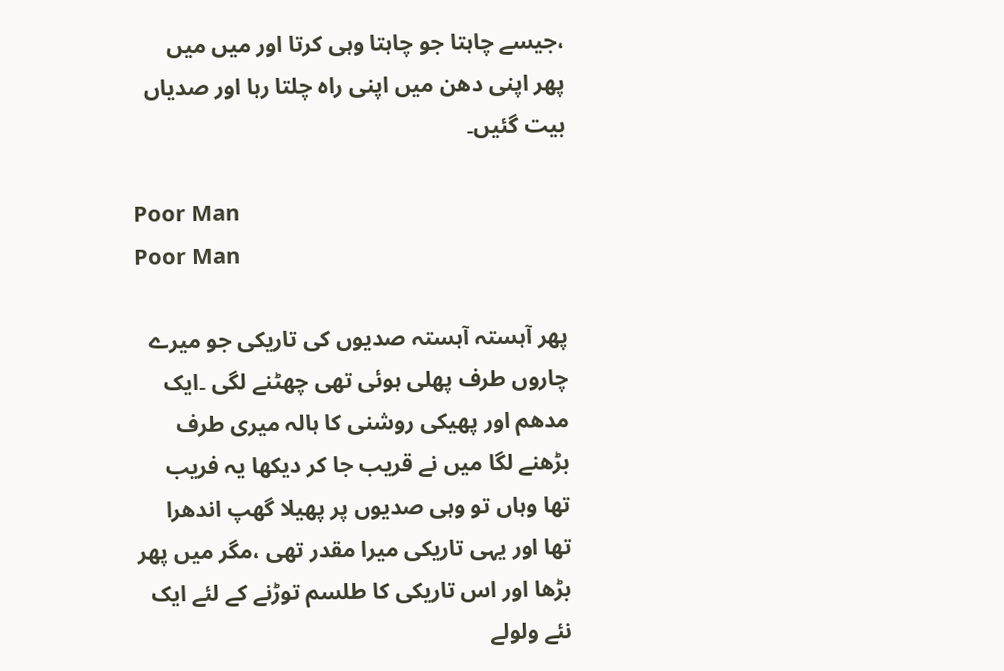،جیسے چاہتا جو چاہتا وہی کرتا اور میں میں پھر اپنی دھن میں اپنی راہ چلتا رہا اور صدیاں بیت گئیں۔

Poor Man
Poor Man

پھر آہستہ آہستہ صدیوں کی تاریکی جو میرے چاروں طرف پھلی ہوئی تھی چھٹنے لگی ۔ایک مدھم اور پھیکی روشنی کا ہالہ میری طرف بڑھنے لگا میں نے قریب جا کر دیکھا یہ فریب تھا وہاں تو وہی صدیوں پر پھیلا گھپ اندھرا تھا اور یہی تاریکی میرا مقدر تھی ،مگر میں پھر بڑھا اور اس تاریکی کا طلسم توڑنے کے لئے ایک نئے ولولے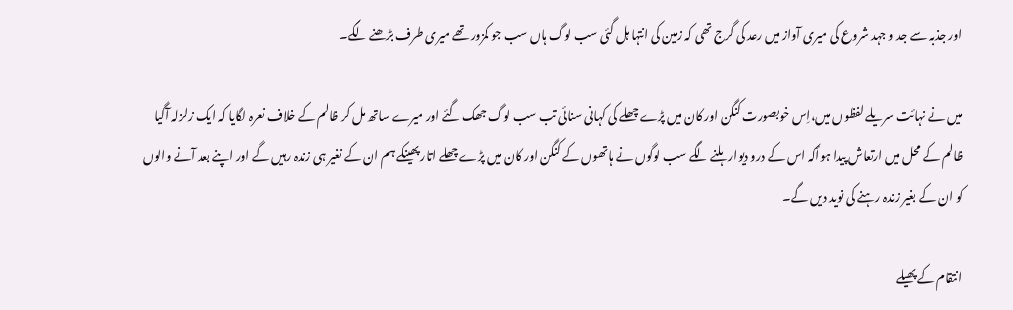اور جذبہ سے جد و جہد شروع کی میری آواز میں رعد کی گرج تھی کہ زمین کی انتہا ہل گئی سب لوگ ہاں سب جو کمزور تھے میری طرف بڑھنے لگے۔

میں نے نہائت سریلے لفظوں میں،اِس خوبصورت کنگن اور کان میں پڑے چھلے کی کہانی سنائی تب سب لوگ جھک گئے اور میرے ساتھ مل کر ظالم کے خلاف نعرہ لگایا کہ ایک زلزلہ آگیا ظالم کے محل میں ارتعاش پیدا ہوأکہ اس کے درو دیوار ہلنے لگے سب لوگوں نے ہاتھوں کے کنگن اور کان میں پڑے چھلے اتار پھینکے ہم ان کے نغیر ہی زندہ رہیں گے اور اپنے بعد آنے والوں کو ان کے بغیر زندہ رہنے کی نوید دیں گے۔

انتقام کے پھیلے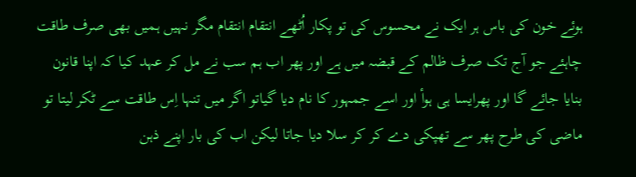ہوئے خون کی باس ہر ایک نے محسوس کی تو پکار اُٹھے انتقام انتقام مگر نہیں ہمیں بھی صرف طاقت چاہئے جو آج تک صرف ظالم کے قبضہ میں ہے اور پھر اب ہم سب نے مل کر عہد کیا کہ اپنا قانون بنایا جائے گا اور پھرایسا ہی ہوأ اور اسے جمہور کا نام دیا گیاتو اگر میں تنہا اِس طاقت سے ٹکر لیتا تو ماضی کی طرح پھر سے تھپکی دے کر کر سلا دیا جاتا لیکن اب کی بار اپنے ذہن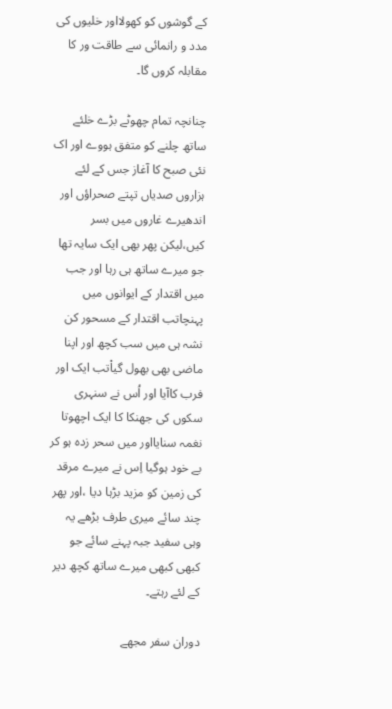کے گوشوں کو کھولااور خلیوں کی مدد و رانمائی سے طاقت ور کا مقابلہ کروں گا۔

چنانچہ تمام چھوٹے بڑے خلئے ساتھ چلنے کو متفق ہووے اور اک نئی صبح کا آغاز جس کے لئے ہزاروں صدیاں تپتے صحراؤں اور اندھیرے غاروں میں بسر کیں،لیکن پھر بھی ایک سایہ تھا جو میرے ساتھ ہی رہا اور جب میں اقتدار کے ایوانوں میں پہنچاتب اقتدار کے مسحور کن نشہ ہی میں سب کچھ اور اپنا ماضی بھی بھول گیاْتب ایک اور فرب کاآیا اور اُس نے سنہری سکوں کی جھنکا کا ایک اچھوتا نغمہ سنایااور میں سحر زدہ ہو کر بے خود ہوگیا اِس نے میرے مرقد کی زمین کو مزید بڑہا دیا ،اور پھر چند سائے میری طرف بڑھے یہ وہی سفید جبہ پہنے سائے جو کبھی کبھی میرے ساتھ کچھ دیر کے لئے رہتے۔

دوران سفر مجھے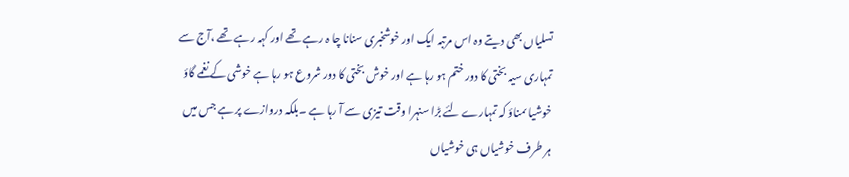تسلیاں بھی دیتے وہ اس مرتبہ ایک اور خوشخبری سنانا چا ہ رہے تھے اور کہہ رہے تھے ،آج سے تمہاری سیہ بختی کا دور ختم ہو رہا ہے اور خوش بختی کا دور شروع ہو رہا ہے خوشی کے نغمے گاؤ خوشیا ںمناؤ کہ تمہارے لئے بڑا سنہرا وقت تیزی سے آ رہا ہے ۔بلکہ دروازے پر ہے جس میں ہر طرف خوشیاں ہی خوشیاں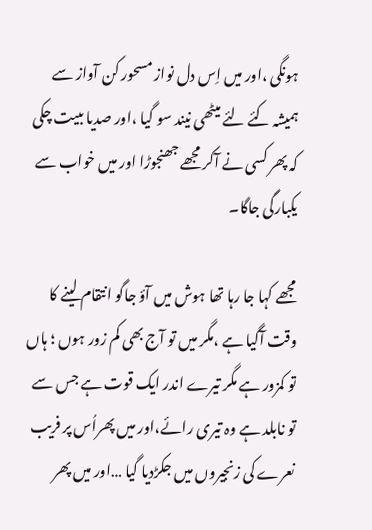ہونگی ،اور میں اِس دل نواز مسحور کن آواز سے ہمیشہ کئے لئے میٹھی نیند سو گیا ،اور صدیا ںبیت چکی کہ پھر کسی نے آکر مجھے جھنجوڑا اور میں خواب سے یکبارگی جاگا۔

مجھے کہا جا رہا تھا ہوش میں آؤ جاگو انتقام لینے کا وقت آگیا ہے ،مگر میں تو آج بھی کم زور ہوں ؛ ہاں تو کمزور ہے مگر تیرے اندر ایک قوت ہے جس سے تو نابلد ہے وہ تیری رائے،اور میں پھراُس پر فریب نعرے کی زنجیروں میں جکڑدیا گیا …اور میں پھر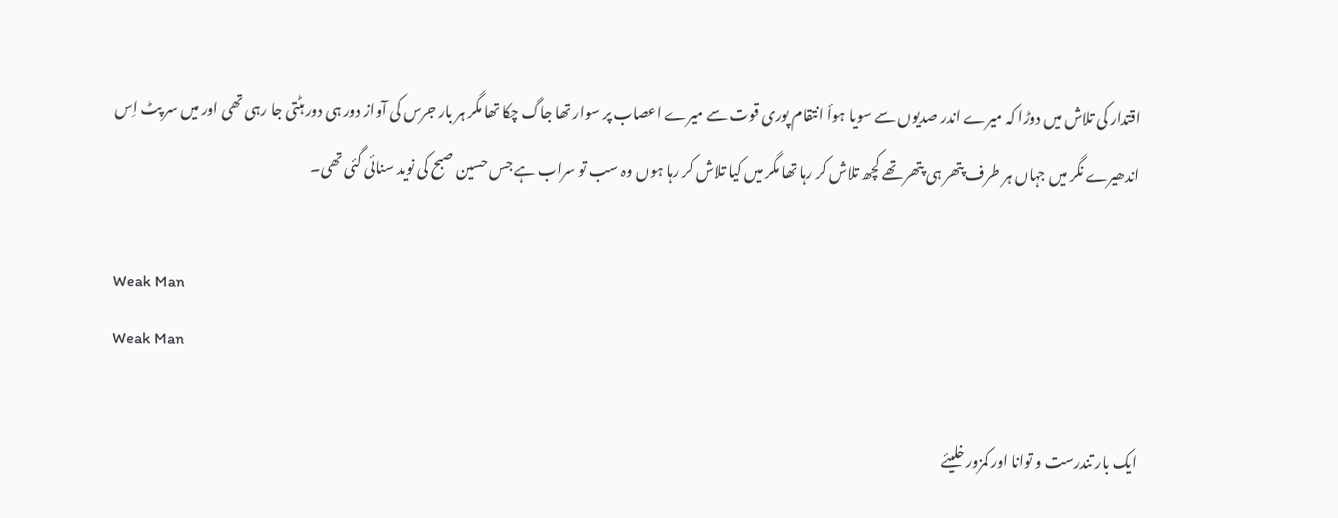اقتدار کی تلاش میں دوڑا کہ میرے اندر صدیوں سے سویا ہوأ انتقام پوری قوت سے میرے اعصاب پر سوار تھا جاگ چکا تھا مگر ہر بار جرس کی آواز دور ہی دور ہٹتی جا رہی تھی اور میں سر پٹ اِس اندھیرے نگر میں جہاں ہر طرف پتھر ہی پتھر تھے کچھ تلاش کر رہا تھا مگر میں کیا تلاش کر رہا ہوں وہ سب تو سراب ہے جس حسین صبح کی نوید سنائی گئی تھی۔

Weak Man
Weak Man

ایک بار تندرست و توانا اور کمزور خلیئے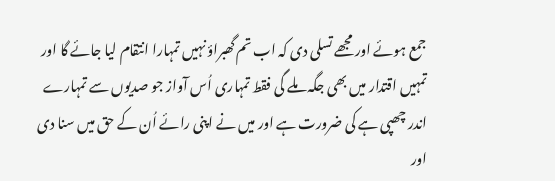جمع ہوئے اور مجھے تسلی دی کہ اب تم گھبراؤ نہیں تمہارا انتقام لیا جائے گا اور تمہیں اقتدار میں بھی جگہ ملے گی فقط تمہاری اُس آواز جو صدیوں سے تمہارے اندر چھپی ہے کی ضرورت ہے اور میں نے اپنی رائے اُن کے حق میں سنا دی اور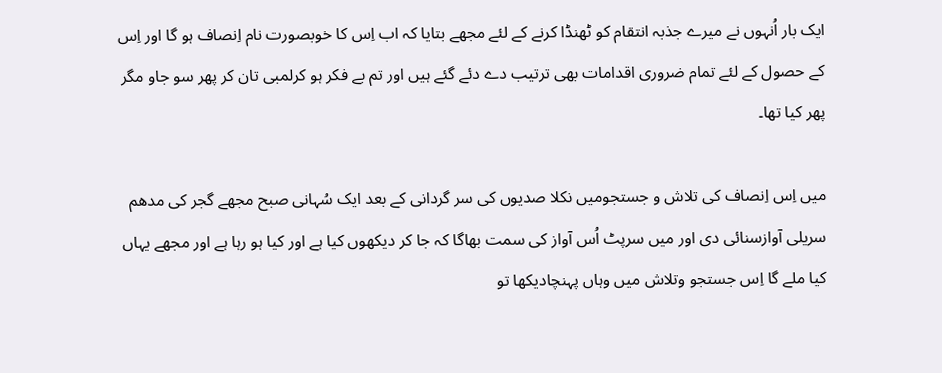ایک بار اُنہوں نے میرے جذبہ انتقام کو ٹھنڈا کرنے کے لئے مجھے بتایا کہ اب اِس کا خوبصورت نام اِنصاف ہو گا اور اِس کے حصول کے لئے تمام ضروری اقدامات بھی ترتیب دے دئے گئے ہیں اور تم بے فکر ہو کرلمبی تان کر پھر سو جاو مگر پھر کیا تھا۔

میں اِس اِنصاف کی تلاش و جستجومیں نکلا صدیوں کی سر گردانی کے بعد ایک سُہانی صبح مجھے گجر کی مدھم سریلی آوازسنائی دی اور میں سرپٹ اُس آواز کی سمت بھاگا کہ جا کر دیکھوں کیا ہے اور کیا ہو رہا ہے اور مجھے یہاں کیا ملے گا اِس جستجو وتلاش میں وہاں پہنچادیکھا تو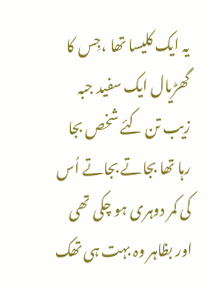یہ ایک کلیسا تھا ،جِس کا گھڑیال ایک سفید جبہ زیب تن کئے شخص بجا رہا تھا بجاتے بجاتے اُس کی کمر دوہری ہو چکی تھی اور بظاہر وہ بہت ہی تھک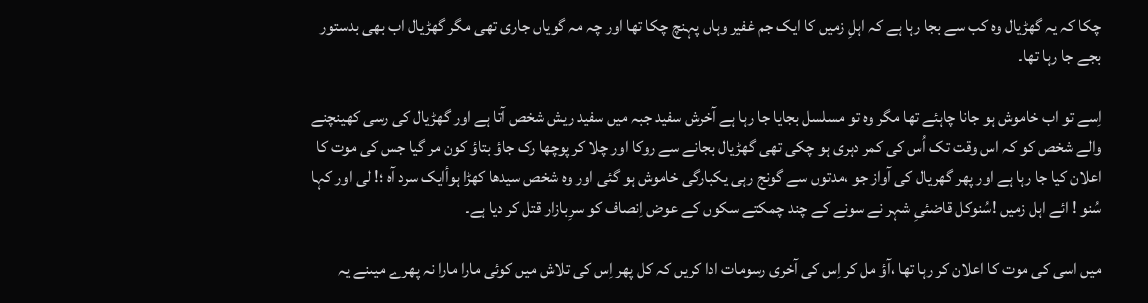چکا کہ یہ گھڑیال وہ کب سے بجا رہا ہے کہ اہلِ زمیں کا ایک جم غفیر وہاں پہنچ چکا تھا اور چہ مہ گویاں جاری تھی مگر گھڑیال اب بھی بدستور بجے جا رہا تھا۔

اِسے تو اب خاموش ہو جانا چاہئے تھا مگر وہ تو مسلسل بجایا جا رہا ہے آخرش سفید جبہ میں سفید ریش شخص آتا ہے اور گھڑیال کی رسی کھینچنے والے شخص کو کہ اس وقت تک اُس کی کمر دہری ہو چکی تھی گھڑیال بجانے سے روکا اور چلا کر پوچھا رک جاؤ بتاؤ کون مر گیا جس کی موت کا اعلان کیا جا رہا ہے اور پھر گھریال کی آواز جو ،مدتوں سے گونج رہی یکبارگی خاموش ہو گئی اور وہ شخص سیدھا کھڑا ہوأایک سرد آہ ؛! لی اور کہا سُنو ! ائے اہل زمیں !سُنوکل قاضئیِ شہر نے سونے کے چند چمکتے سکوں کے عوض اِنصاف کو سرِبازار قتل کر دیا ہے۔

میں اسی کی موت کا اعلان کر رہا تھا ،آؤ مل کر اِس کی آخری رسومات ادا کریں کہ کل پھر اِس کی تلاش میں کوئی مارا مارا نہ پھرے میںنے یہ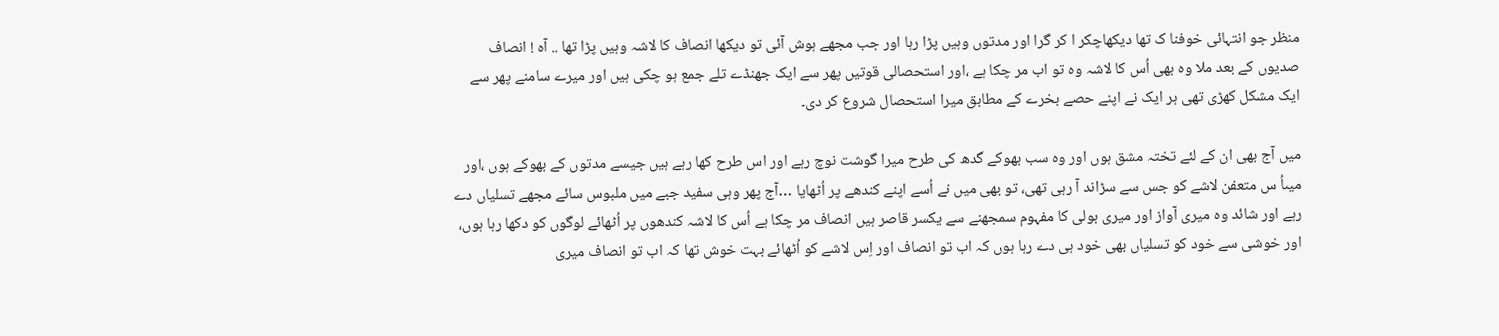منظر جو انتہائی خوفنا ک تھا دیکھاچکر ا کر گرا اور مدتوں وہیں پڑا رہا اور جب مجھے ہوش آئی تو دیکھا انصاف کا لاشہ وہیں پڑا تھا .. آہ ! انصاف صدیوں کے بعد ملا وہ بھی اُس کا لاشہ وہ تو اب مر چکا ہے ،اور استحصالی قوتیں پھر سے ایک جھنڈے تلے جمع ہو چکی ہیں اور میرے سامنے پھر سے ایک مشکل کھڑی تھی ہر ایک نے اپنے حصے بخرے کے مطابق میرا استحصال شروع کر دی۔

میں آج بھی ان کے لئے تختہ مشق ہوں اور وہ سب بھوکے گدھ کی طرح میرا گوشت نوچ رہے اور اس طرح کھا رہے ہیں جیسے مدتوں کے بھوکے ہوں ،اور میںاُ س متعفن لاشے کو جس سے سڑاند آ رہی تھی، تو بھی میں نے اُسے اپنے کندھے پر اُٹھایا …آج پھر وہی سفید جبے میں ملبوس سائے مجھے تسلیاں دے رہے اور شائد وہ میری آواز اور میری بولی کا مفہوم سمجھنے سے یکسر قاصر ہیں انصاف مر چکا ہے اُس کا لاشہ کندھوں پر اُٹھائے لوگوں کو دکھا رہا ہوں، اور خوشی سے خود کو تسلیاں بھی خود ہی دے رہا ہوں کہ اب تو انصاف اور اِس لاشے کو اُٹھائے بہت خوش تھا کہ اب تو انصاف میری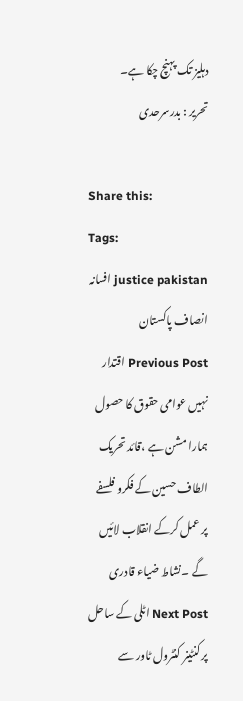دہلیز تک پہنچ چکا ہے۔
تحریر : بدرسرحدی

Share this:
Tags:
justice pakistan افسانہ انصاف پاکستان
Previous Post اقتدار نہیں عوامی حقوق کا حصول ہمارا مشن ہے ،قائد تحریک الطاف حسین کے فکرو فلسفے پر عمل کرکے انقلاب لائیں گے ۔نشاط ضیاء قادری
Next Post اٹلی کے ساحل پر کنٹینر کنٹرول ٹاور سے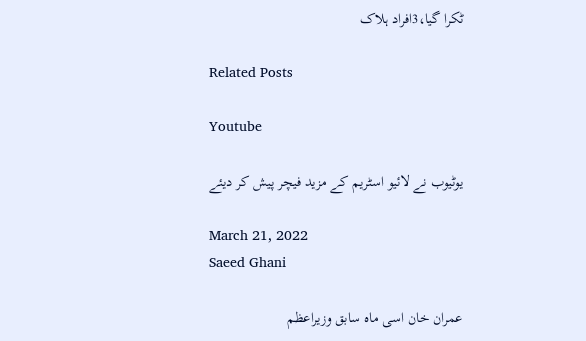ٹکرا گیا،3افراد ہلاک

Related Posts

Youtube

یوٹیوب نے لائیو اسٹریم کے مزید فیچر پیش کر دیئے

March 21, 2022
Saeed Ghani

عمران خان اسی ماہ سابق وزیراعظم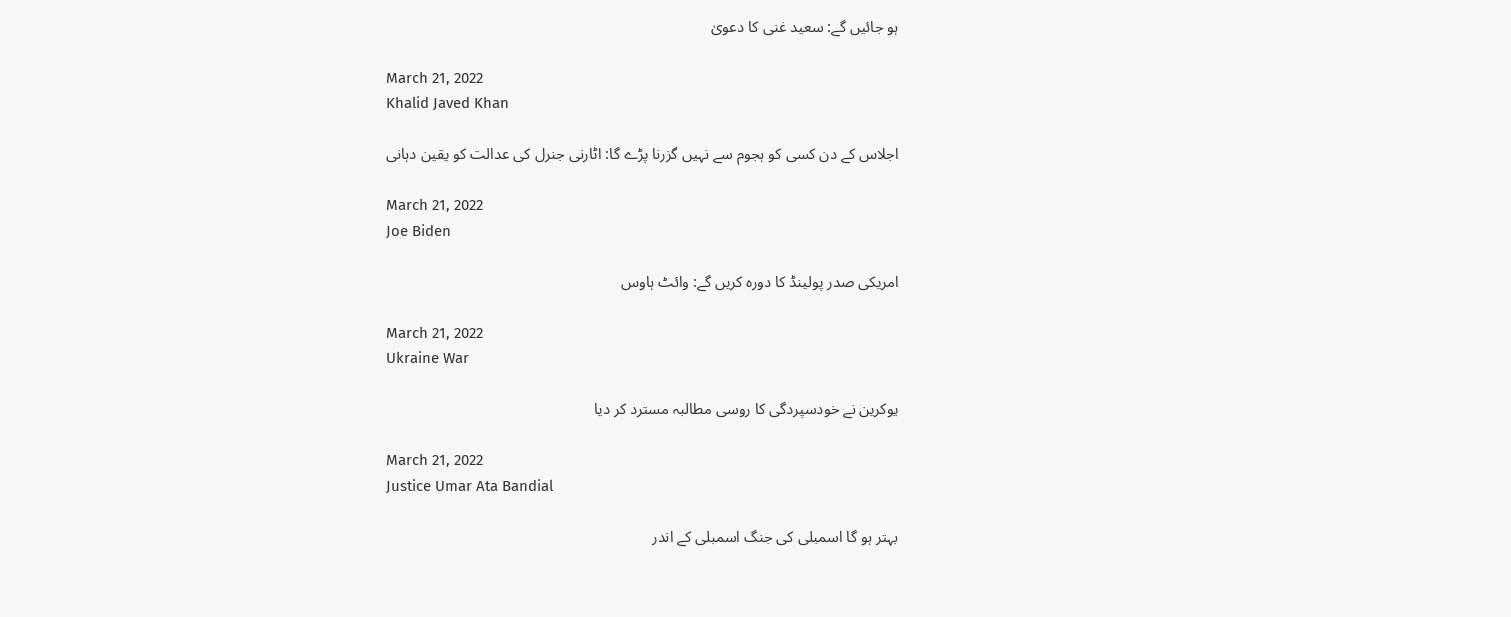ہو جائیں گے: سعید غنی کا دعویٰ

March 21, 2022
Khalid Javed Khan

اجلاس کے دن کسی کو ہجوم سے نہیں گزرنا پڑے گا: اٹارنی جنرل کی عدالت کو یقین دہانی

March 21, 2022
Joe Biden

امریکی صدر پولینڈ کا دورہ کریں گے: وائٹ ہاوس

March 21, 2022
Ukraine War

یوکرین نے خودسپردگی کا روسی مطالبہ مسترد کر دیا

March 21, 2022
Justice Umar Ata Bandial

بہتر ہو گا اسمبلی کی جنگ اسمبلی کے اندر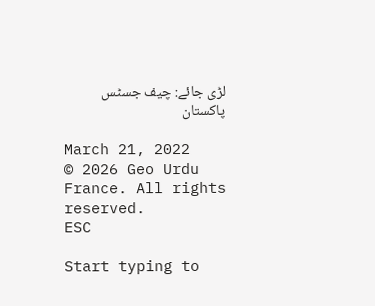لڑی جائے: چیف جسٹس پاکستان

March 21, 2022
© 2026 Geo Urdu France. All rights reserved.
ESC

Start typing to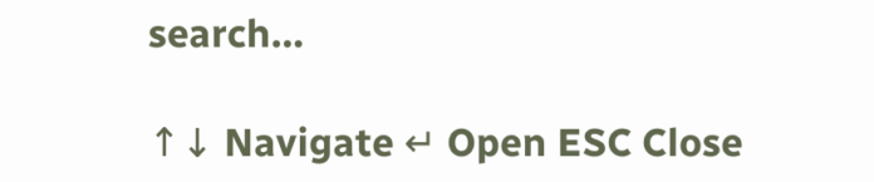search...

↑↓ Navigate ↵ Open ESC Close